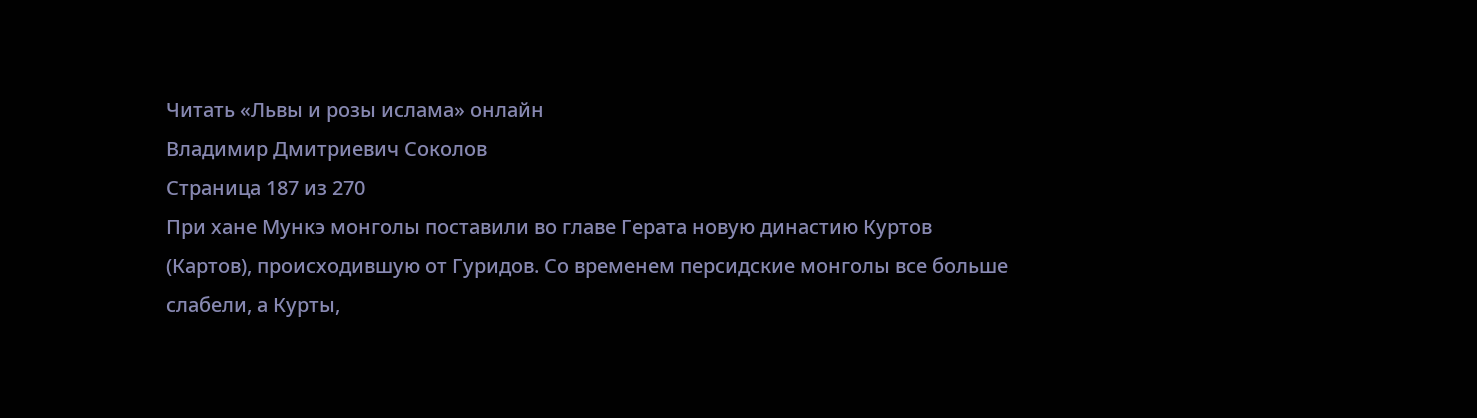Читать «Львы и розы ислама» онлайн
Владимир Дмитриевич Соколов
Страница 187 из 270
При хане Мункэ монголы поставили во главе Герата новую династию Куртов (Картов), происходившую от Гуридов. Со временем персидские монголы все больше слабели, а Курты,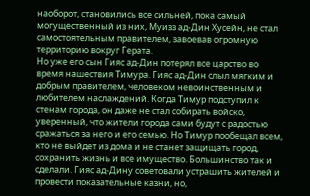наоборот, становились все сильней, пока самый могущественный из них, Муизз ад-Дин Хусейн, не стал самостоятельным правителем, завоевав огромную территорию вокруг Герата.
Но уже его сын Гияс ад-Дин потерял все царство во время нашествия Тимура. Гияс ад-Дин слыл мягким и добрым правителем, человеком невоинственным и любителем наслаждений. Когда Тимур подступил к стенам города, он даже не стал собирать войско, уверенный, что жители города сами будут с радостью сражаться за него и его семью. Но Тимур пообещал всем, кто не выйдет из дома и не станет защищать город, сохранить жизнь и все имущество. Большинство так и сделали. Гияс ад-Дину советовали устрашить жителей и провести показательные казни, но,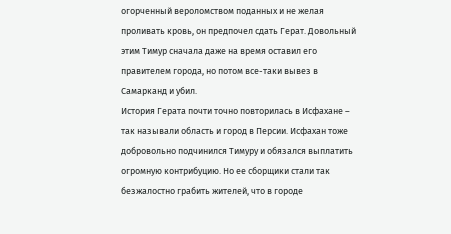огорченный вероломством поданных и не желая проливать кровь, он предпочел сдать Герат. Довольный этим Тимур сначала даже на время оставил его правителем города, но потом все-таки вывез в Самарканд и убил.
История Герата почти точно повторилась в Исфахане – так называли область и город в Персии. Исфахан тоже добровольно подчинился Тимуру и обязался выплатить огромную контрибуцию. Но ее сборщики стали так безжалостно грабить жителей, что в городе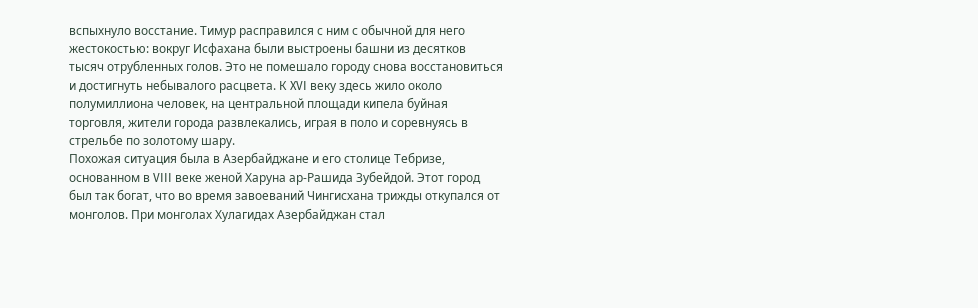вспыхнуло восстание. Тимур расправился с ним с обычной для него жестокостью: вокруг Исфахана были выстроены башни из десятков тысяч отрубленных голов. Это не помешало городу снова восстановиться и достигнуть небывалого расцвета. К XVI веку здесь жило около полумиллиона человек, на центральной площади кипела буйная торговля, жители города развлекались, играя в поло и соревнуясь в стрельбе по золотому шару.
Похожая ситуация была в Азербайджане и его столице Тебризе, основанном в VIII веке женой Харуна ар-Рашида Зубейдой. Этот город был так богат, что во время завоеваний Чингисхана трижды откупался от монголов. При монголах Хулагидах Азербайджан стал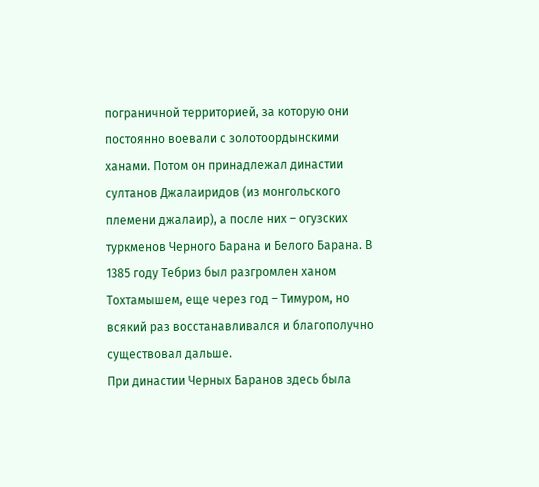пограничной территорией, за которую они постоянно воевали с золотоордынскими ханами. Потом он принадлежал династии султанов Джалаиридов (из монгольского племени джалаир), а после них – огузских туркменов Черного Барана и Белого Барана. В 1385 году Тебриз был разгромлен ханом Тохтамышем, еще через год – Тимуром, но всякий раз восстанавливался и благополучно существовал дальше.
При династии Черных Баранов здесь была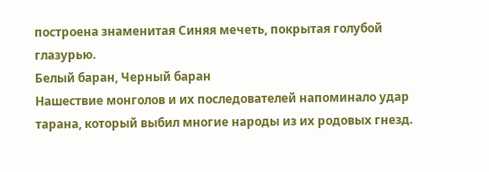построена знаменитая Синяя мечеть, покрытая голубой глазурью.
Белый баран, Черный баран
Нашествие монголов и их последователей напоминало удар тарана, который выбил многие народы из их родовых гнезд.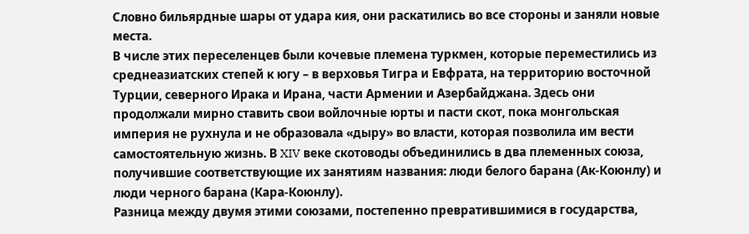Словно бильярдные шары от удара кия, они раскатились во все стороны и заняли новые места.
В числе этих переселенцев были кочевые племена туркмен, которые переместились из среднеазиатских степей к югу – в верховья Тигра и Евфрата, на территорию восточной Турции, северного Ирака и Ирана, части Армении и Азербайджана. Здесь они продолжали мирно ставить свои войлочные юрты и пасти скот, пока монгольская империя не рухнула и не образовала «дыру» во власти, которая позволила им вести самостоятельную жизнь. В XIV веке скотоводы объединились в два племенных союза, получившие соответствующие их занятиям названия: люди белого барана (Ак-Коюнлу) и люди черного барана (Кара-Коюнлу).
Разница между двумя этими союзами, постепенно превратившимися в государства,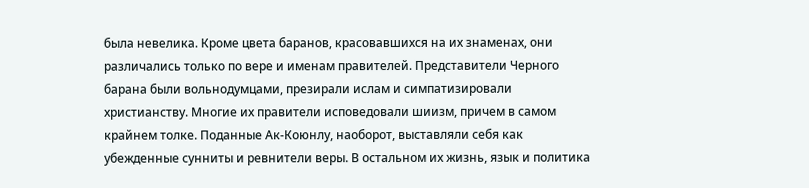была невелика. Кроме цвета баранов, красовавшихся на их знаменах, они различались только по вере и именам правителей. Представители Черного барана были вольнодумцами, презирали ислам и симпатизировали христианству. Многие их правители исповедовали шиизм, причем в самом крайнем толке. Поданные Ак-Коюнлу, наоборот, выставляли себя как убежденные сунниты и ревнители веры. В остальном их жизнь, язык и политика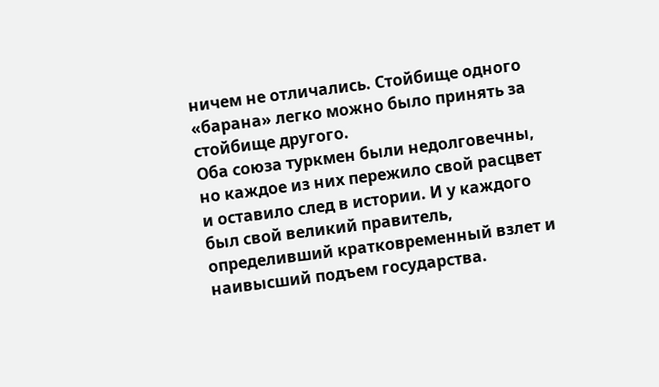ничем не отличались. Стойбище одного «барана» легко можно было принять за стойбище другого.
Оба союза туркмен были недолговечны, но каждое из них пережило свой расцвет и оставило след в истории. И у каждого был свой великий правитель, определивший кратковременный взлет и наивысший подъем государства.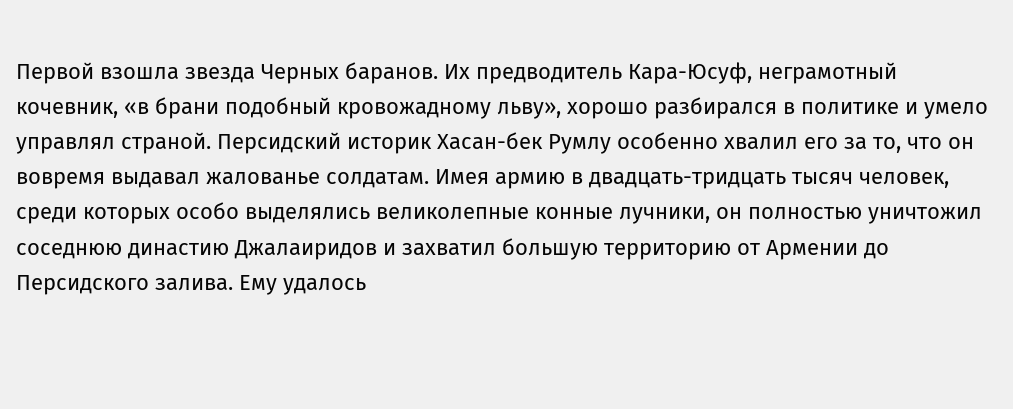Первой взошла звезда Черных баранов. Их предводитель Кара-Юсуф, неграмотный кочевник, «в брани подобный кровожадному льву», хорошо разбирался в политике и умело управлял страной. Персидский историк Хасан-бек Румлу особенно хвалил его за то, что он вовремя выдавал жалованье солдатам. Имея армию в двадцать-тридцать тысяч человек, среди которых особо выделялись великолепные конные лучники, он полностью уничтожил соседнюю династию Джалаиридов и захватил большую территорию от Армении до Персидского залива. Ему удалось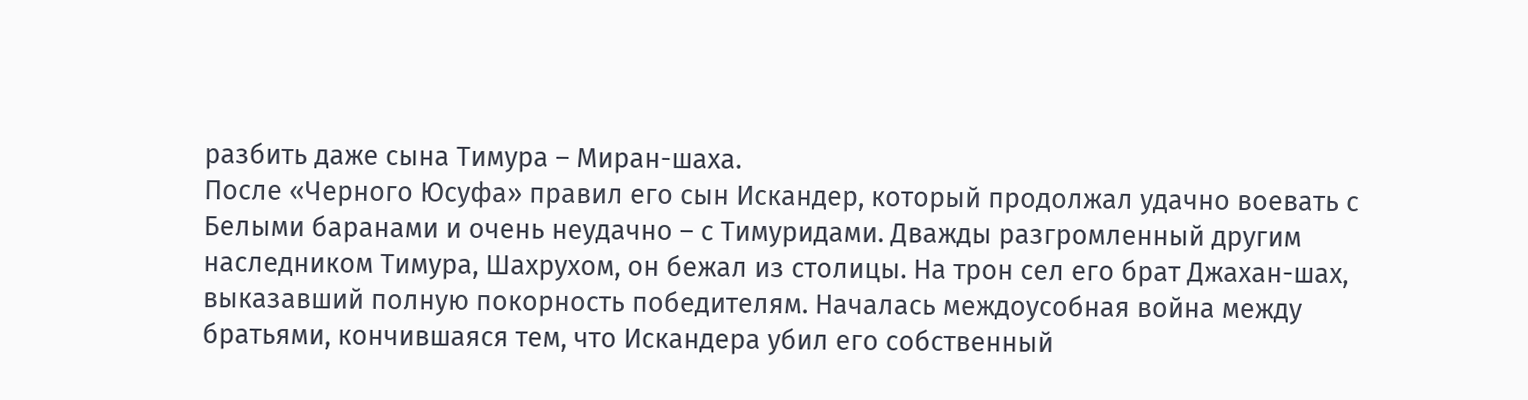разбить даже сына Тимура – Миран-шаха.
После «Черного Юсуфа» правил его сын Искандер, который продолжал удачно воевать с Белыми баранами и очень неудачно – с Тимуридами. Дважды разгромленный другим наследником Тимура, Шахрухом, он бежал из столицы. На трон сел его брат Джахан-шах, выказавший полную покорность победителям. Началась междоусобная война между братьями, кончившаяся тем, что Искандера убил его собственный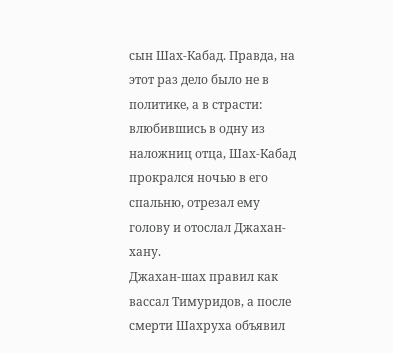сын Шах-Кабад. Правда, на этот раз дело было не в политике, а в страсти: влюбившись в одну из наложниц отца, Шах-Кабад прокрался ночью в его спальню, отрезал ему голову и отослал Джахан-хану.
Джахан-шах правил как вассал Тимуридов, а после смерти Шахруха объявил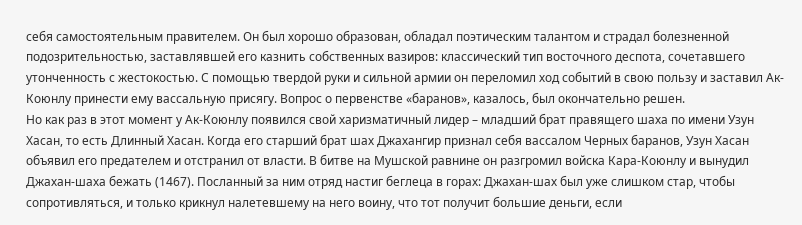себя самостоятельным правителем. Он был хорошо образован, обладал поэтическим талантом и страдал болезненной подозрительностью, заставлявшей его казнить собственных вазиров: классический тип восточного деспота, сочетавшего утонченность с жестокостью. С помощью твердой руки и сильной армии он переломил ход событий в свою пользу и заставил Ак-Коюнлу принести ему вассальную присягу. Вопрос о первенстве «баранов», казалось, был окончательно решен.
Но как раз в этот момент у Ак-Коюнлу появился свой харизматичный лидер – младший брат правящего шаха по имени Узун Хасан, то есть Длинный Хасан. Когда его старший брат шах Джахангир признал себя вассалом Черных баранов, Узун Хасан объявил его предателем и отстранил от власти. В битве на Мушской равнине он разгромил войска Кара-Коюнлу и вынудил Джахан-шаха бежать (1467). Посланный за ним отряд настиг беглеца в горах: Джахан-шах был уже слишком стар, чтобы сопротивляться, и только крикнул налетевшему на него воину, что тот получит большие деньги, если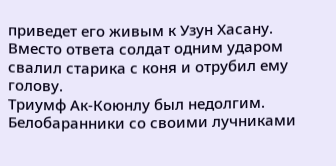приведет его живым к Узун Хасану. Вместо ответа солдат одним ударом свалил старика с коня и отрубил ему голову.
Триумф Ак-Коюнлу был недолгим. Белобаранники со своими лучниками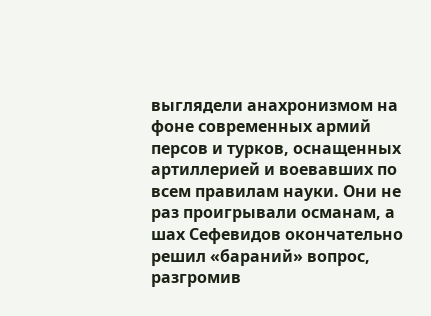выглядели анахронизмом на фоне современных армий персов и турков, оснащенных артиллерией и воевавших по всем правилам науки. Они не раз проигрывали османам, а шах Сефевидов окончательно решил «бараний» вопрос, разгромив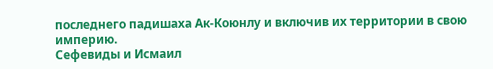последнего падишаха Ак-Коюнлу и включив их территории в свою империю.
Сефевиды и Исмаил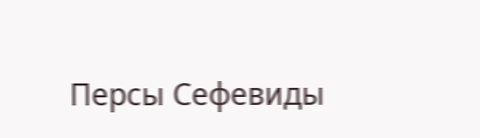Персы Сефевиды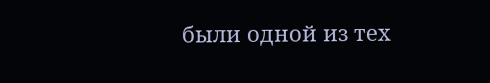были одной из тех